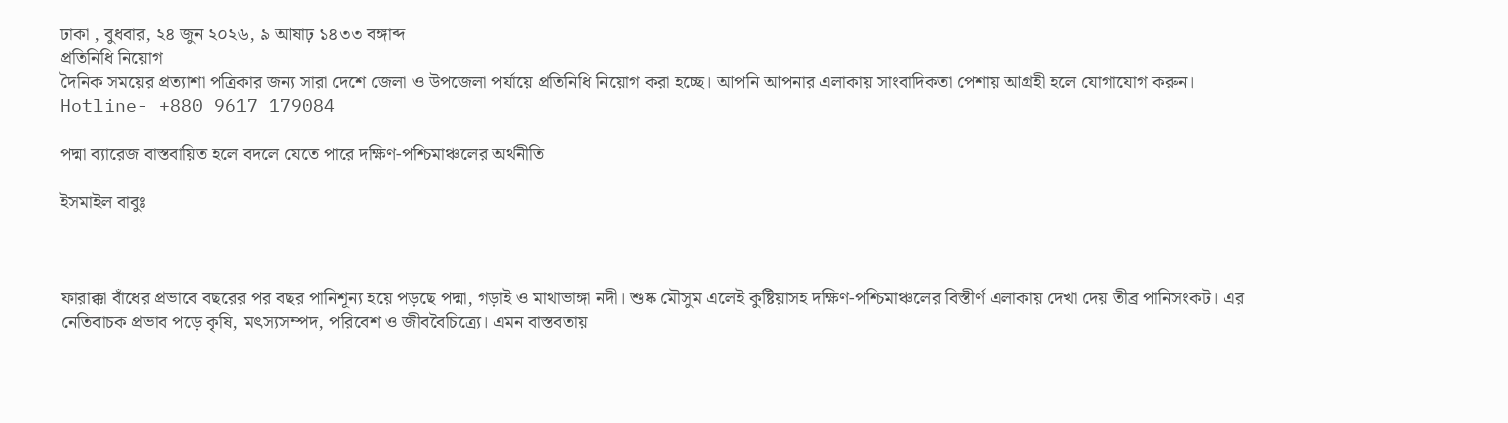ঢাকা , বুধবার, ২৪ জুন ২০২৬, ৯ আষাঢ় ১৪৩৩ বঙ্গাব্দ
প্রতিনিধি নিয়োগ
দৈনিক সময়ের প্রত্যাশা পত্রিকার জন্য সারা দেশে জেলা ও উপজেলা পর্যায়ে প্রতিনিধি নিয়োগ করা হচ্ছে। আপনি আপনার এলাকায় সাংবাদিকতা পেশায় আগ্রহী হলে যোগাযোগ করুন। Hotline- +880 9617 179084

পদ্মা ব্যারেজ বাস্তবায়িত হলে বদলে যেতে পারে দক্ষিণ-পশ্চিমাঞ্চলের অর্থনীতি

ইসমাইল বাবুঃ



ফারাক্কা বাঁধের প্রভাবে বছরের পর বছর পানিশূন্য হয়ে পড়ছে পদ্মা, গড়াই ও মাথাভাঙ্গা নদী। শুষ্ক মৌসুম এলেই কুষ্টিয়াসহ দক্ষিণ-পশ্চিমাঞ্চলের বিস্তীর্ণ এলাকায় দেখা দেয় তীব্র পানিসংকট। এর নেতিবাচক প্রভাব পড়ে কৃষি, মৎস্যসম্পদ, পরিবেশ ও জীববৈচিত্র্যে। এমন বাস্তবতায়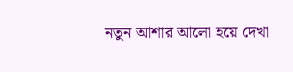নতুন আশার আলো হয়ে দেখা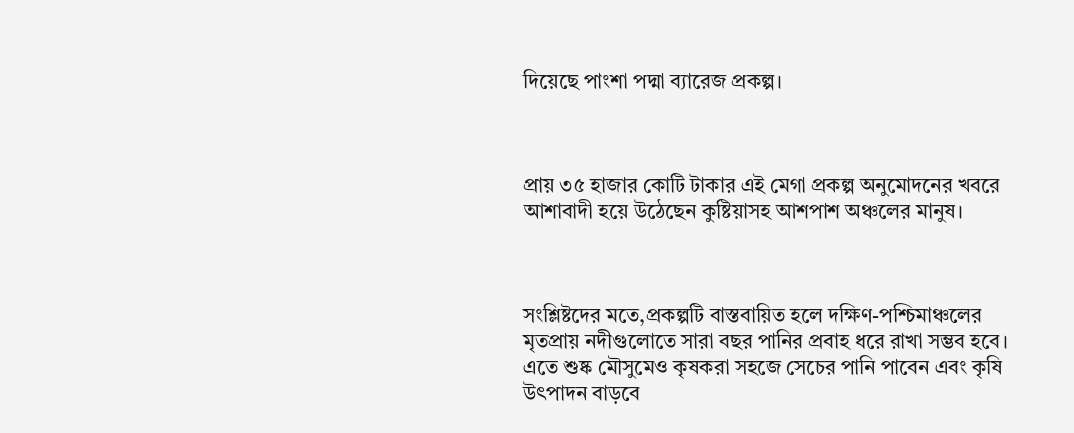দিয়েছে পাংশা পদ্মা ব্যারেজ প্রকল্প।



প্রায় ৩৫ হাজার কোটি টাকার এই মেগা প্রকল্প অনুমোদনের খবরে আশাবাদী হয়ে উঠেছেন কুষ্টিয়াসহ আশপাশ অঞ্চলের মানুষ।



সংশ্লিষ্টদের মতে,প্রকল্পটি বাস্তবায়িত হলে দক্ষিণ-পশ্চিমাঞ্চলের মৃতপ্রায় নদীগুলোতে সারা বছর পানির প্রবাহ ধরে রাখা সম্ভব হবে। এতে শুষ্ক মৌসুমেও কৃষকরা সহজে সেচের পানি পাবেন এবং কৃষি উৎপাদন বাড়বে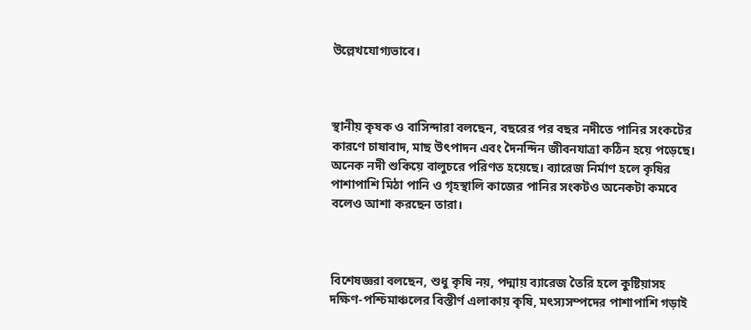উল্লেখযোগ্যভাবে।



স্থানীয় কৃষক ও বাসিন্দারা বলছেন, বছরের পর বছর নদীতে পানির সংকটের কারণে চাষাবাদ, মাছ উৎপাদন এবং দৈনন্দিন জীবনযাত্রা কঠিন হয়ে পড়েছে। অনেক নদী শুকিয়ে বালুচরে পরিণত হয়েছে। ব্যারেজ নির্মাণ হলে কৃষির পাশাপাশি মিঠা পানি ও গৃহস্থালি কাজের পানির সংকটও অনেকটা কমবে বলেও আশা করছেন তারা।



বিশেষজ্ঞরা বলছেন, শুধু কৃষি নয়, পদ্মায় ব্যারেজ তৈরি হলে কুষ্টিয়াসহ দক্ষিণ-পশ্চিমাঞ্চলের বিস্তীর্ণ এলাকায় কৃষি, মৎস্যসম্পদের পাশাপাশি গড়াই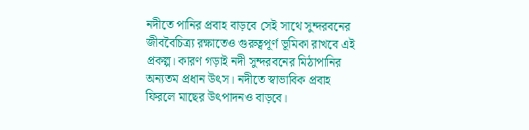নদীতে পানির প্রবাহ বাড়বে সেই সাথে সুন্দরবনের জীববৈচিত্র্য রক্ষাতেও গুরুত্বপূর্ণ ভূমিকা রাখবে এই প্রকল্প। কারণ গড়াই নদী সুন্দরবনের মিঠাপানির অন্যতম প্রধান উৎস। নদীতে স্বাভাবিক প্রবাহ ফিরলে মাছের উৎপাদনও বাড়বে।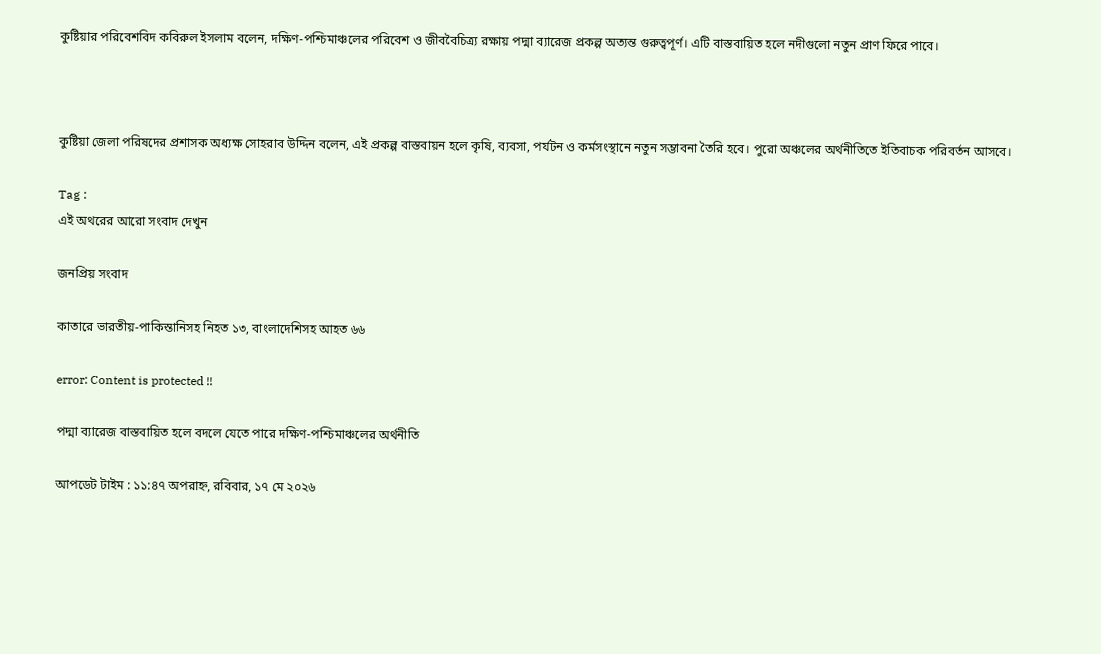কুষ্টিয়ার পরিবেশবিদ কবিরুল ইসলাম বলেন, দক্ষিণ-পশ্চিমাঞ্চলের পরিবেশ ও জীববৈচিত্র্য রক্ষায় পদ্মা ব্যারেজ প্রকল্প অত্যন্ত গুরুত্বপূর্ণ। এটি বাস্তবায়িত হলে নদীগুলো নতুন প্রাণ ফিরে পাবে।



কুষ্টিয়া জেলা পরিষদের প্রশাসক অধ্যক্ষ সোহরাব উদ্দিন বলেন, এই প্রকল্প বাস্তবায়ন হলে কৃষি, ব্যবসা, পর্যটন ও কর্মসংস্থানে নতুন সম্ভাবনা তৈরি হবে। পুরো অঞ্চলের অর্থনীতিতে ইতিবাচক পরিবর্তন আসবে।

Tag :
এই অথরের আরো সংবাদ দেখুন

জনপ্রিয় সংবাদ

কাতারে ভারতীয়-পাকিস্তানিসহ নিহত ১৩, বাংলাদেশিসহ আহত ৬৬

error: Content is protected !!

পদ্মা ব্যারেজ বাস্তবায়িত হলে বদলে যেতে পারে দক্ষিণ-পশ্চিমাঞ্চলের অর্থনীতি

আপডেট টাইম : ১১:৪৭ অপরাহ্ন, রবিবার, ১৭ মে ২০২৬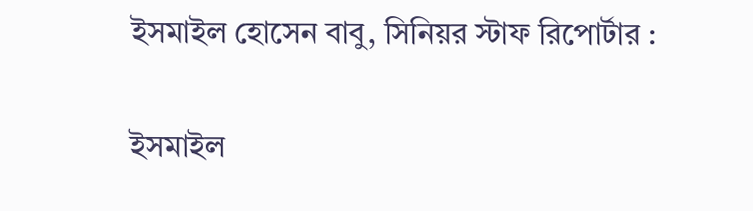ইসমাইল হোসেন বাবু, সিনিয়র স্টাফ রিপোর্টার :

ইসমাইল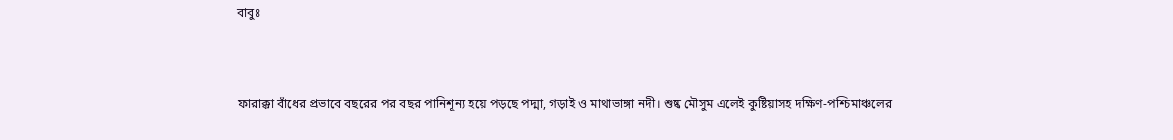বাবুঃ



ফারাক্কা বাঁধের প্রভাবে বছরের পর বছর পানিশূন্য হয়ে পড়ছে পদ্মা, গড়াই ও মাথাভাঙ্গা নদী। শুষ্ক মৌসুম এলেই কুষ্টিয়াসহ দক্ষিণ-পশ্চিমাঞ্চলের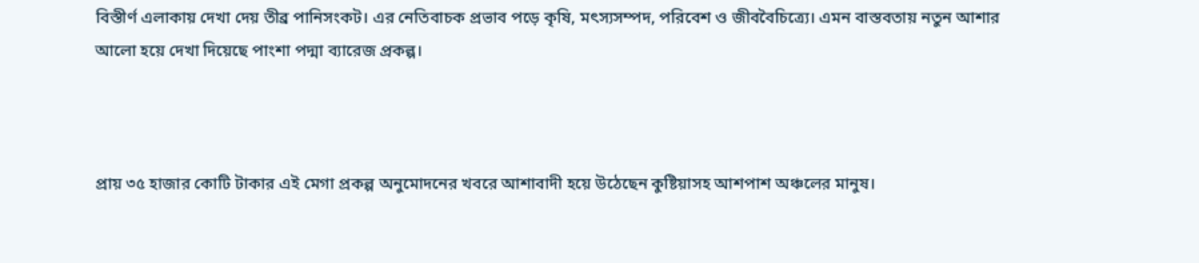বিস্তীর্ণ এলাকায় দেখা দেয় তীব্র পানিসংকট। এর নেতিবাচক প্রভাব পড়ে কৃষি, মৎস্যসম্পদ, পরিবেশ ও জীববৈচিত্র্যে। এমন বাস্তবতায় নতুন আশার আলো হয়ে দেখা দিয়েছে পাংশা পদ্মা ব্যারেজ প্রকল্প।



প্রায় ৩৫ হাজার কোটি টাকার এই মেগা প্রকল্প অনুমোদনের খবরে আশাবাদী হয়ে উঠেছেন কুষ্টিয়াসহ আশপাশ অঞ্চলের মানুষ।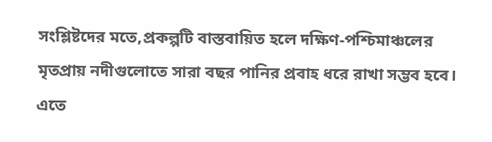সংশ্লিষ্টদের মতে,প্রকল্পটি বাস্তবায়িত হলে দক্ষিণ-পশ্চিমাঞ্চলের মৃতপ্রায় নদীগুলোতে সারা বছর পানির প্রবাহ ধরে রাখা সম্ভব হবে। এতে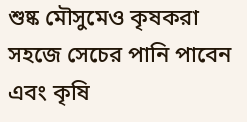শুষ্ক মৌসুমেও কৃষকরা সহজে সেচের পানি পাবেন এবং কৃষি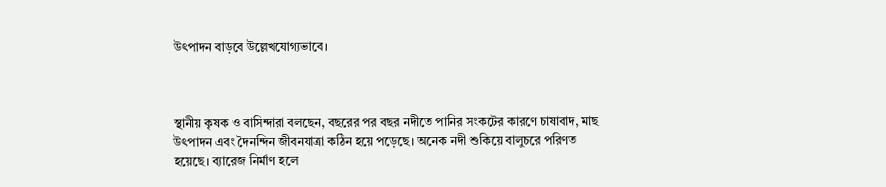উৎপাদন বাড়বে উল্লেখযোগ্যভাবে।



স্থানীয় কৃষক ও বাসিন্দারা বলছেন, বছরের পর বছর নদীতে পানির সংকটের কারণে চাষাবাদ, মাছ উৎপাদন এবং দৈনন্দিন জীবনযাত্রা কঠিন হয়ে পড়েছে। অনেক নদী শুকিয়ে বালুচরে পরিণত হয়েছে। ব্যারেজ নির্মাণ হলে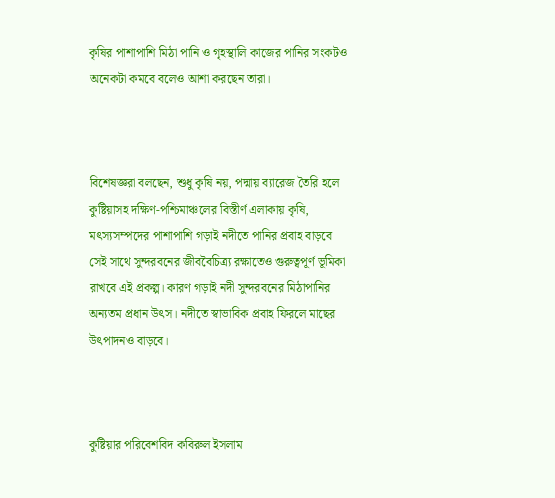কৃষির পাশাপাশি মিঠা পানি ও গৃহস্থালি কাজের পানির সংকটও অনেকটা কমবে বলেও আশা করছেন তারা।



বিশেষজ্ঞরা বলছেন, শুধু কৃষি নয়, পদ্মায় ব্যারেজ তৈরি হলে কুষ্টিয়াসহ দক্ষিণ-পশ্চিমাঞ্চলের বিস্তীর্ণ এলাকায় কৃষি, মৎস্যসম্পদের পাশাপাশি গড়াই নদীতে পানির প্রবাহ বাড়বে সেই সাথে সুন্দরবনের জীববৈচিত্র্য রক্ষাতেও গুরুত্বপূর্ণ ভূমিকা রাখবে এই প্রকল্প। কারণ গড়াই নদী সুন্দরবনের মিঠাপানির অন্যতম প্রধান উৎস। নদীতে স্বাভাবিক প্রবাহ ফিরলে মাছের উৎপাদনও বাড়বে।



কুষ্টিয়ার পরিবেশবিদ কবিরুল ইসলাম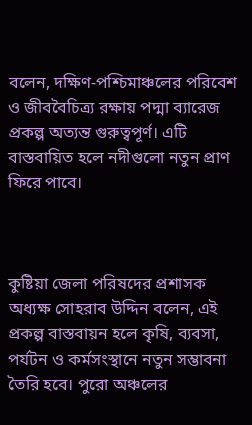বলেন, দক্ষিণ-পশ্চিমাঞ্চলের পরিবেশ ও জীববৈচিত্র্য রক্ষায় পদ্মা ব্যারেজ প্রকল্প অত্যন্ত গুরুত্বপূর্ণ। এটি বাস্তবায়িত হলে নদীগুলো নতুন প্রাণ ফিরে পাবে।



কুষ্টিয়া জেলা পরিষদের প্রশাসক অধ্যক্ষ সোহরাব উদ্দিন বলেন, এই প্রকল্প বাস্তবায়ন হলে কৃষি, ব্যবসা, পর্যটন ও কর্মসংস্থানে নতুন সম্ভাবনা তৈরি হবে। পুরো অঞ্চলের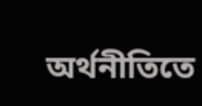অর্থনীতিতে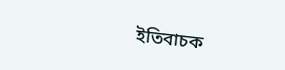ইতিবাচক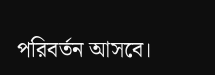পরিবর্তন আসবে।